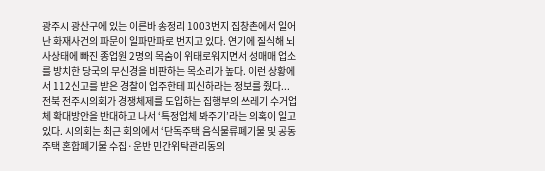광주시 광산구에 있는 이른바 송정리 1003번지 집창촌에서 일어난 화재사건의 파문이 일파만파로 번지고 있다. 연기에 질식해 뇌사상태에 빠진 종업원 2명의 목숨이 위태로워지면서 성매매 업소를 방치한 당국의 무신경을 비판하는 목소리가 높다. 이런 상황에서 112신고를 받은 경찰이 업주한테 피신하라는 정보를 줬다...
전북 전주시의회가 경쟁체제를 도입하는 집행부의 쓰레기 수거업체 확대방안을 반대하고 나서 ‘특정업체 봐주기’라는 의혹이 일고 있다. 시의회는 최근 회의에서 ‘단독주택 음식물류폐기물 및 공동주택 혼합폐기물 수집·운반 민간위탁관리동의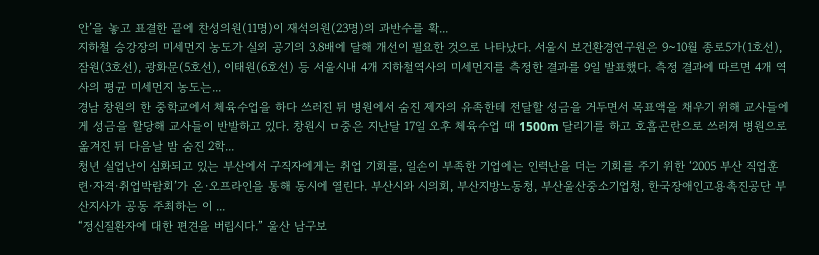안’을 놓고 표결한 끝에 찬성의원(11명)이 재석의원(23명)의 과반수를 확...
지하철 승강장의 미세먼지 농도가 실외 공기의 3.8배에 달해 개선이 필요한 것으로 나타났다. 서울시 보건환경연구원은 9~10월 종로5가(1호선), 잠원(3호선), 광화문(5호선), 이태원(6호선) 등 서울시내 4개 지하철역사의 미세먼지를 측정한 결과를 9일 발표했다. 측정 결과에 따르면 4개 역사의 평균 미세먼지 농도는...
경남 창원의 한 중학교에서 체육수업을 하다 쓰러진 뒤 병원에서 숨진 제자의 유족한테 전달할 성금을 거두면서 목표액을 채우기 위해 교사들에게 성금을 할당해 교사들이 반발하고 있다. 창원시 ㅁ중은 지난달 17일 오후 체육수업 때 1500m 달리기를 하고 호흡곤란으로 쓰러져 병원으로 옮겨진 뒤 다음날 밤 숨진 2학...
청년 실업난이 심화되고 있는 부산에서 구직자에게는 취업 기회를, 일손이 부족한 기업에는 인력난을 더는 기회를 주기 위한 ‘2005 부산 직업훈련·자격·취업박람회’가 온·오프라인을 통해 동시에 열린다. 부산시와 시의회, 부산지방노동청, 부산울산중소기업청, 한국장애인고용촉진공단 부산지사가 공동 주최하는 이 ...
“정신질환자에 대한 편견을 버립시다.” 울산 남구보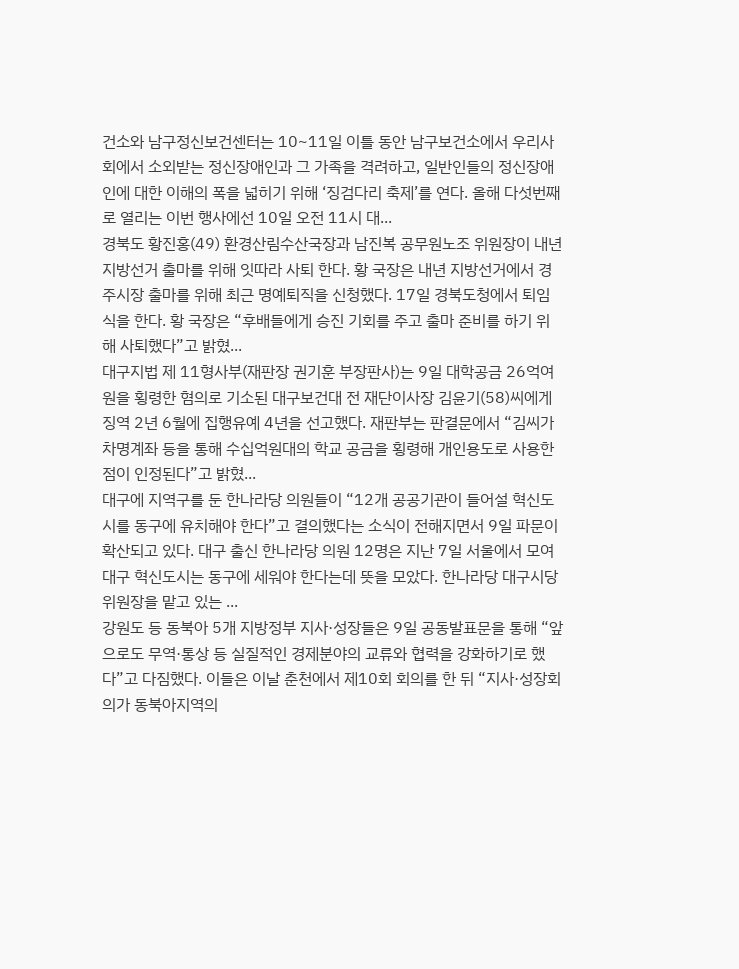건소와 남구정신보건센터는 10~11일 이틀 동안 남구보건소에서 우리사회에서 소외받는 정신장애인과 그 가족을 격려하고, 일반인들의 정신장애인에 대한 이해의 폭을 넓히기 위해 ‘징검다리 축제’를 연다. 올해 다섯번째로 열리는 이번 행사에선 10일 오전 11시 대...
경북도 황진홍(49) 환경산림수산국장과 남진복 공무원노조 위원장이 내년 지방선거 출마를 위해 잇따라 사퇴 한다. 황 국장은 내년 지방선거에서 경주시장 출마를 위해 최근 명예퇴직을 신청했다. 17일 경북도청에서 퇴임식을 한다. 황 국장은 “후배들에게 승진 기회를 주고 출마 준비를 하기 위해 사퇴했다”고 밝혔...
대구지법 제 11형사부(재판장 권기훈 부장판사)는 9일 대학공금 26억여원을 횡령한 혐의로 기소된 대구보건대 전 재단이사장 김윤기(58)씨에게 징역 2년 6월에 집행유예 4년을 선고했다. 재판부는 판결문에서 “김씨가 차명계좌 등을 통해 수십억원대의 학교 공금을 횡령해 개인용도로 사용한 점이 인정된다”고 밝혔...
대구에 지역구를 둔 한나라당 의원들이 “12개 공공기관이 들어설 혁신도시를 동구에 유치해야 한다”고 결의했다는 소식이 전해지면서 9일 파문이 확산되고 있다. 대구 출신 한나라당 의원 12명은 지난 7일 서울에서 모여 대구 혁신도시는 동구에 세워야 한다는데 뜻을 모았다. 한나라당 대구시당 위원장을 맡고 있는 ...
강원도 등 동북아 5개 지방정부 지사·성장들은 9일 공동발표문을 통해 “앞으로도 무역·통상 등 실질적인 경제분야의 교류와 협력을 강화하기로 했다”고 다짐했다. 이들은 이날 춘천에서 제10회 회의를 한 뒤 “지사·성장회의가 동북아지역의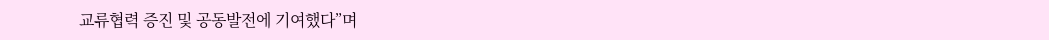교류협력 증진 및 공동발전에 기여했다”며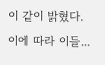이 같이 밝혔다. 이에 따라 이들...